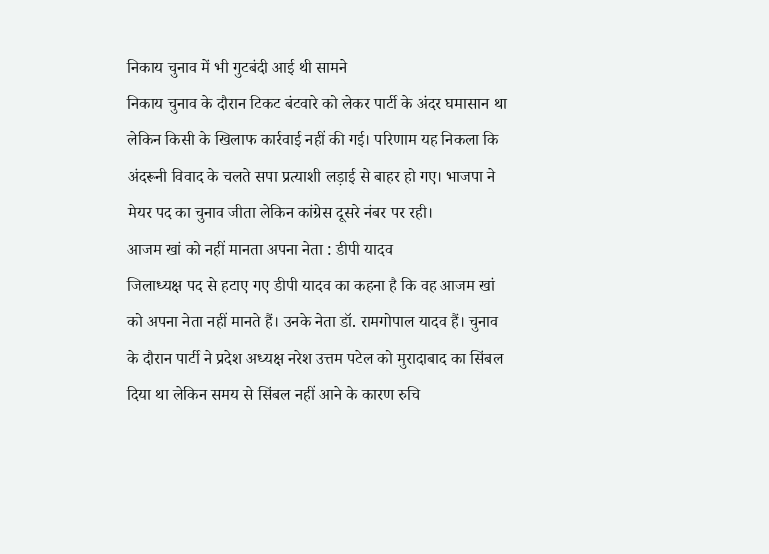निकाय चुनाव में भी गुटबंदी आई थी सामने
निकाय चुनाव के दौरान टिकट बंटवारे को लेकर पार्टी के अंदर घमासान था लेकिन किसी के खिलाफ कार्रवाई नहीं की गई। परिणाम यह निकला कि अंदरूनी विवाद के चलते सपा प्रत्याशी लड़ाई से बाहर हो गए। भाजपा ने मेयर पद का चुनाव जीता लेकिन कांग्रेस दूसरे नंबर पर रही।
आजम खां को नहीं मानता अपना नेता : डीपी यादव
जिलाध्यक्ष पद से हटाए गए डीपी यादव का कहना है कि वह आजम खां को अपना नेता नहीं मानते हैं। उनके नेता डॉ. रामगोपाल यादव हैं। चुनाव के दौरान पार्टी ने प्रदेश अध्यक्ष नरेश उत्तम पटेल को मुरादाबाद का सिंबल दिया था लेकिन समय से सिंबल नहीं आने के कारण रुचि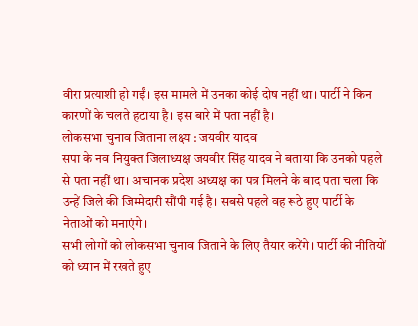वीरा प्रत्याशी हो गईं। इस मामले में उनका कोई दोष नहीं था। पार्टी ने किन कारणों के चलते हटाया है। इस बारे में पता नहीं है।
लोकसभा चुनाव जिताना लक्ष्य : जयवीर यादव
सपा के नव नियुक्त जिलाध्यक्ष जयवीर सिंह यादव ने बताया कि उनको पहले से पता नहीं था। अचानक प्रदेश अध्यक्ष का पत्र मिलने के बाद पता चला कि उन्हें जिले की जिम्मेदारी सौंपी गई है। सबसे पहले वह रूठे हुए पार्टी के नेताओं को मनाएंगे।
सभी लोगों को लोकसभा चुनाव जिताने के लिए तैयार करेंगे। पार्टी की नीतियों को ध्यान में रखते हुए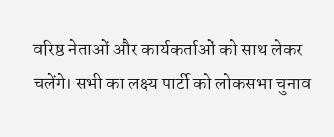वरिष्ठ नेताओं और कार्यकर्ताओं को साथ लेकर चलेंगे। सभी का लक्ष्य पार्टी को लोकसभा चुनाव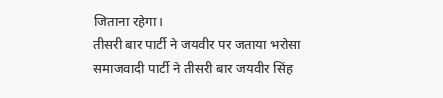जिताना रहेगा।
तीसरी बार पार्टी ने जयवीर पर जताया भरोसा
समाजवादी पार्टी ने तीसरी बार जयवीर सिंह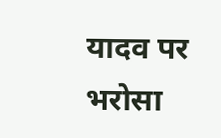यादव पर भरोसा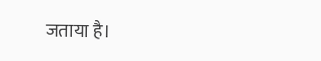जताया है।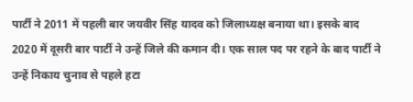पार्टी ने 2011 में पहली बार जयवीर सिंह यादव को जिलाध्यक्ष बनाया था। इसके बाद 2020 में दूसरी बार पार्टी ने उन्हें जिले की कमान दी। एक साल पद पर रहने के बाद पार्टी ने उन्हें निकाय चुनाव से पहले हटा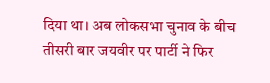दिया था। अब लोकसभा चुनाव के बीच तीसरी बार जयवीर पर पार्टी ने फिर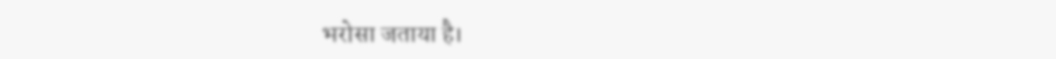भरोसा जताया है।